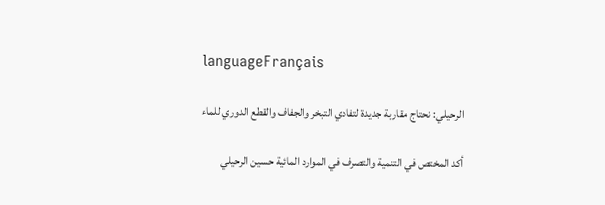languageFrançais

الرحيلي: نحتاج مقاربة جديدة لتفادي التبخر والجفاف والقطع الدوري للماء

أكد المختص في التنمية والتصرف في الموارد المائية حسين الرحيلي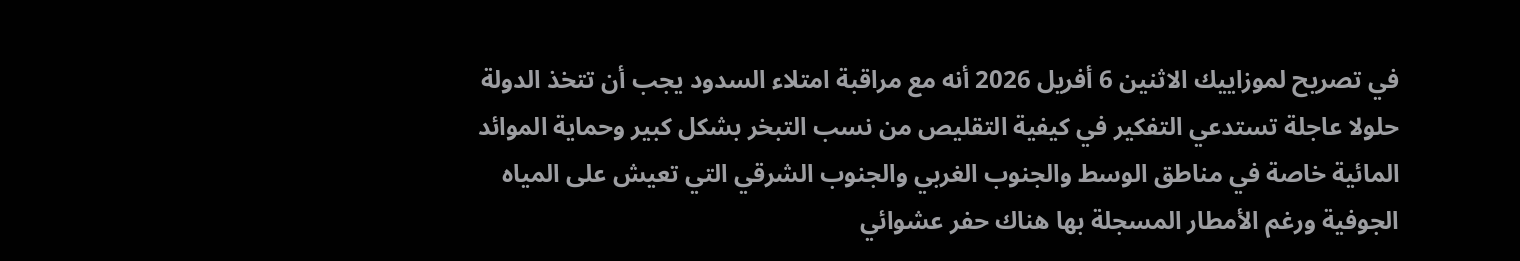في تصريح لموزاييك الاثنين 6 أفريل 2026 أنه مع مراقبة امتلاء السدود يجب أن تتخذ الدولة حلولا عاجلة تستدعي التفكير في كيفية التقليص من نسب التبخر بشكل كبير وحماية الموائد المائية خاصة في مناطق الوسط والجنوب الغربي والجنوب الشرقي التي تعيش على المياه الجوفية ورغم الأمطار المسجلة بها هناك حفر عشوائي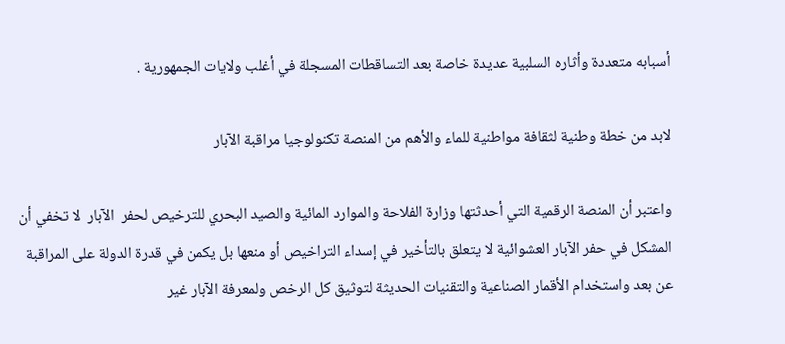أسبابه متعددة وأثاره السلبية عديدة خاصة بعد التساقطات المسجلة في أغلب ولايات الجمهورية .

لابد من خطة وطنية لثقافة مواطنية للماء والأهم من المنصة تكنولوجيا مراقبة الآبار

واعتبر أن المنصة الرقمية التي أحدثتها وزارة الفلاحة والموارد المائية والصيد البحري للترخيص لحفر  الآبار  لا تخفي أن المشكل في حفر الآبار العشوائية لا يتعلق بالتأخير في إسداء التراخيص أو منعها بل يكمن في قدرة الدولة على المراقبة عن بعد واستخدام الأقمار الصناعية والتقنيات الحديثة لتوثيق كل الرخص ولمعرفة الآبار غير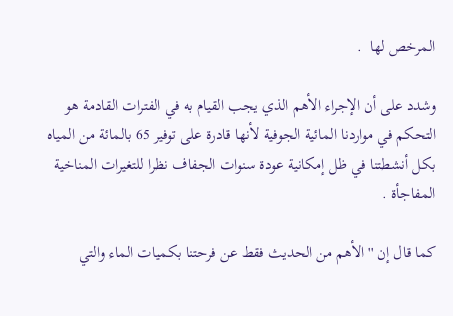المرخص لها  .

وشدد على أن الإجراء الأهم الذي يجب القيام به في الفترات القادمة هو التحكم في مواردنا المائية الجوفية لأنها قادرة على توفير 65 بالمائة من المياه بكل أنشطتنا في ظل إمكانية عودة سنوات الجفاف نظرا للتغيرات المناخية المفاجأة .

كما قال إن ''الأهم من الحديث فقط عن فرحتنا بكميات الماء والتي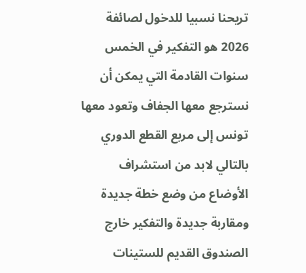تريحنا نسبيا للدخول لصائفة 2026 هو التفكير في الخمس سنوات القادمة التي يمكن أن نسترجع معها الجفاف وتعود معها تونس إلى مربع القطع الدوري بالتالي لابد من استشراف الأوضاع من وضع خطة جديدة ومقاربة جديدة والتفكير خارج الصندوق القديم للستينات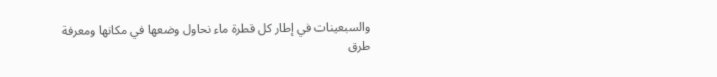والسبعينات في إطار كل قطرة ماء نحاول وضعها في مكانها ومعرفة طرق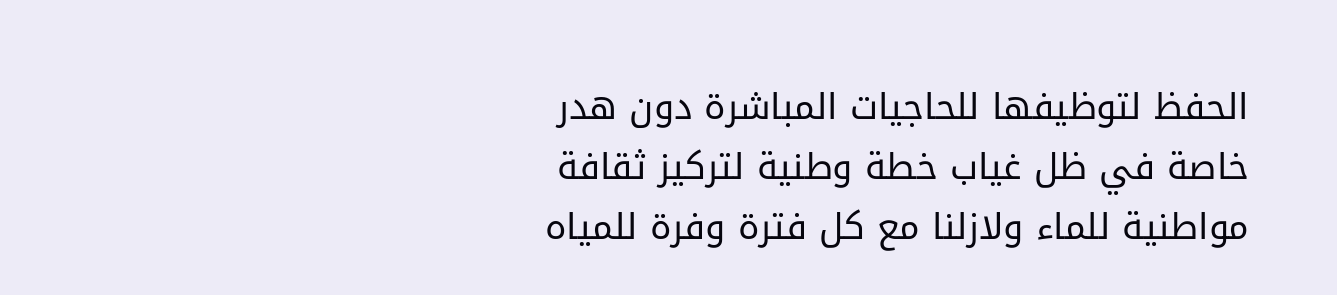الحفظ لتوظيفها للحاجيات المباشرة دون هدر خاصة في ظل غياب خطة وطنية لتركيز ثقافة مواطنية للماء ولازلنا مع كل فترة وفرة للمياه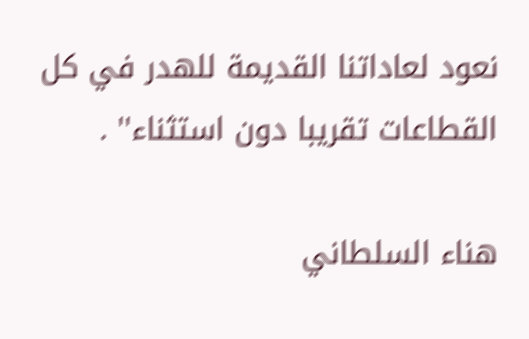نعود لعاداتنا القديمة للهدر في كل القطاعات تقريبا دون استثناء'' .

هناء السلطاني